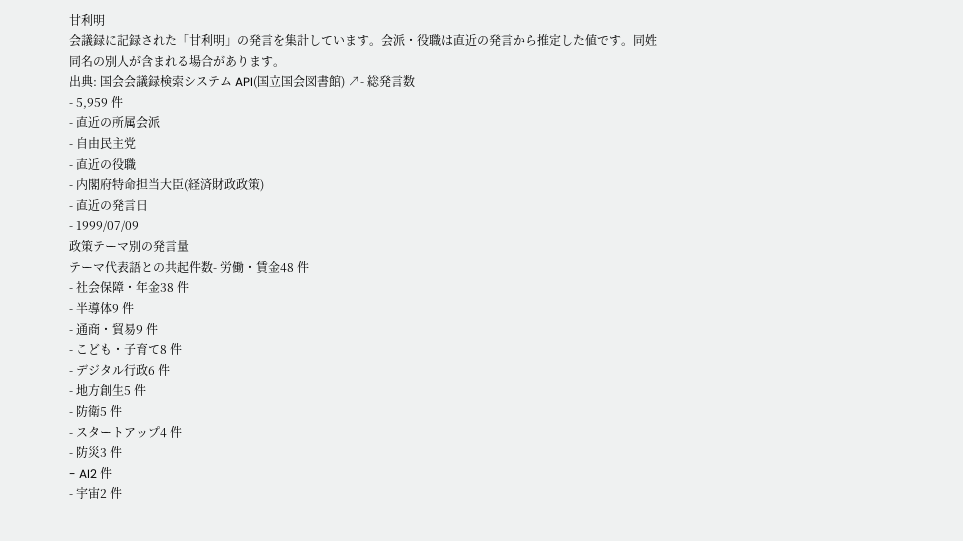甘利明
会議録に記録された「甘利明」の発言を集計しています。会派・役職は直近の発言から推定した値です。同姓同名の別人が含まれる場合があります。
出典: 国会会議録検索システム API(国立国会図書館) ↗- 総発言数
- 5,959 件
- 直近の所属会派
- 自由民主党
- 直近の役職
- 内閣府特命担当大臣(経済財政政策)
- 直近の発言日
- 1999/07/09
政策テーマ別の発言量
テーマ代表語との共起件数- 労働・賃金48 件
- 社会保障・年金38 件
- 半導体9 件
- 通商・貿易9 件
- こども・子育て8 件
- デジタル行政6 件
- 地方創生5 件
- 防衛5 件
- スタートアップ4 件
- 防災3 件
- AI2 件
- 宇宙2 件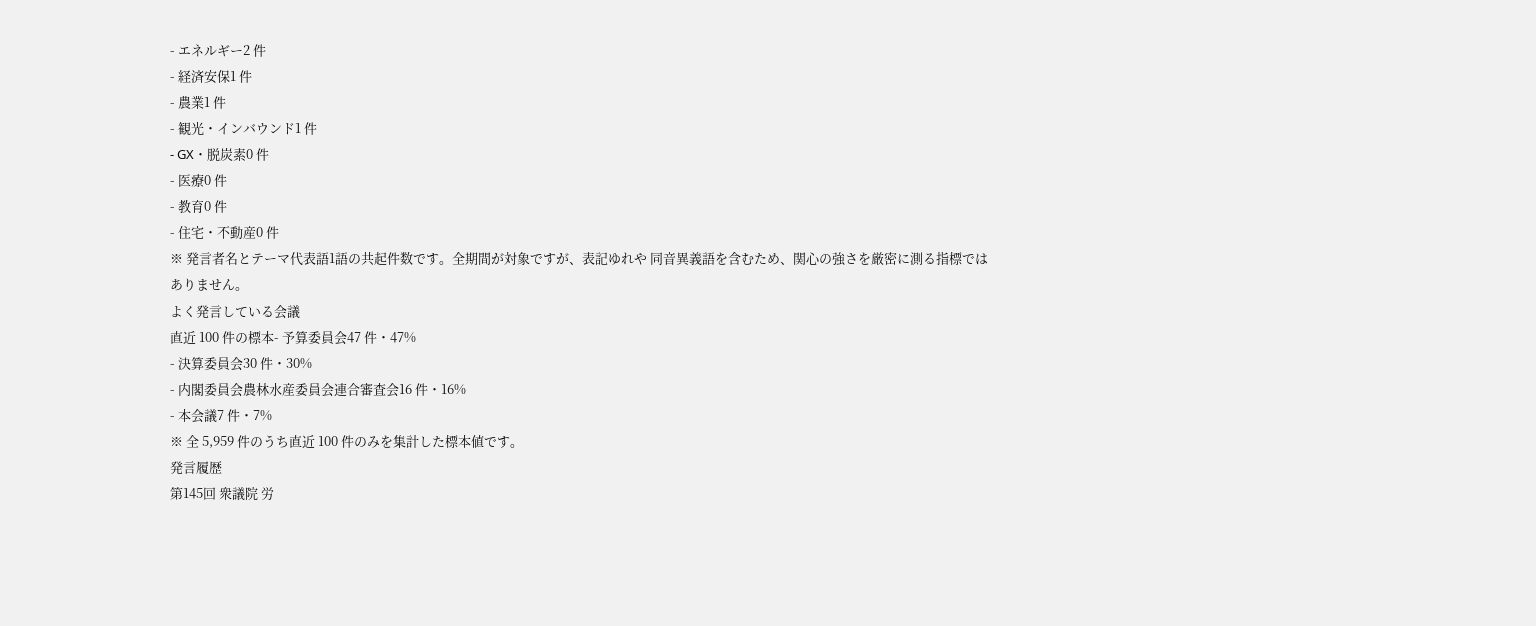- エネルギー2 件
- 経済安保1 件
- 農業1 件
- 観光・インバウンド1 件
- GX・脱炭素0 件
- 医療0 件
- 教育0 件
- 住宅・不動産0 件
※ 発言者名とテーマ代表語1語の共起件数です。全期間が対象ですが、表記ゆれや 同音異義語を含むため、関心の強さを厳密に測る指標ではありません。
よく発言している会議
直近 100 件の標本- 予算委員会47 件・47%
- 決算委員会30 件・30%
- 内閣委員会農林水産委員会連合審査会16 件・16%
- 本会議7 件・7%
※ 全 5,959 件のうち直近 100 件のみを集計した標本値です。
発言履歴
第145回 衆議院 労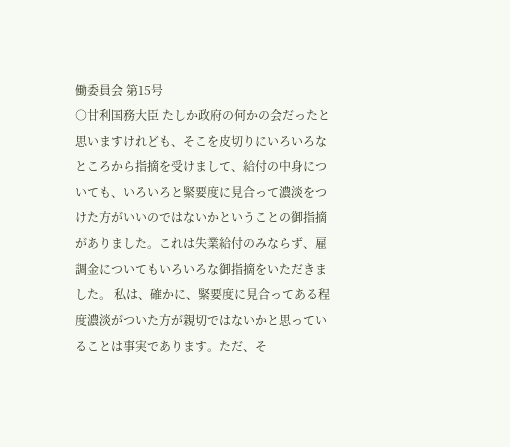働委員会 第15号
○甘利国務大臣 たしか政府の何かの会だったと思いますけれども、そこを皮切りにいろいろなところから指摘を受けまして、給付の中身についても、いろいろと緊要度に見合って濃淡をつけた方がいいのではないかということの御指摘がありました。これは失業給付のみならず、雇調金についてもいろいろな御指摘をいただきました。 私は、確かに、緊要度に見合ってある程度濃淡がついた方が親切ではないかと思っていることは事実であります。ただ、そ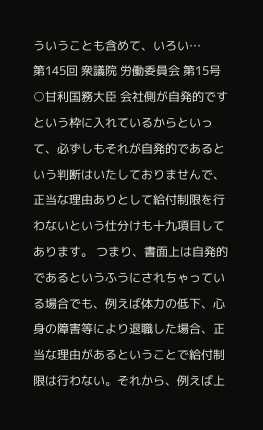ういうことも含めて、いろい…
第145回 衆議院 労働委員会 第15号
○甘利国務大臣 会社側が自発的ですという枠に入れているからといって、必ずしもそれが自発的であるという判断はいたしておりませんで、正当な理由ありとして給付制限を行わないという仕分けも十九項目してあります。 つまり、書面上は自発的であるというふうにされちゃっている場合でも、例えば体力の低下、心身の障害等により退職した場合、正当な理由があるということで給付制限は行わない。それから、例えば上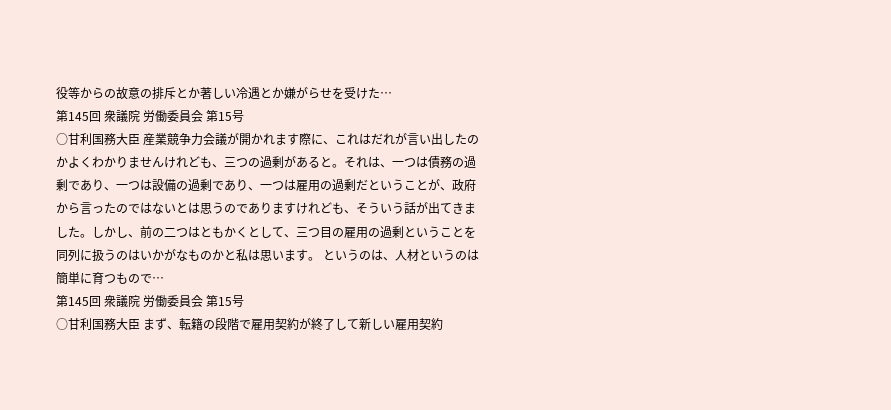役等からの故意の排斥とか著しい冷遇とか嫌がらせを受けた…
第145回 衆議院 労働委員会 第15号
○甘利国務大臣 産業競争力会議が開かれます際に、これはだれが言い出したのかよくわかりませんけれども、三つの過剰があると。それは、一つは債務の過剰であり、一つは設備の過剰であり、一つは雇用の過剰だということが、政府から言ったのではないとは思うのでありますけれども、そういう話が出てきました。しかし、前の二つはともかくとして、三つ目の雇用の過剰ということを同列に扱うのはいかがなものかと私は思います。 というのは、人材というのは簡単に育つもので…
第145回 衆議院 労働委員会 第15号
○甘利国務大臣 まず、転籍の段階で雇用契約が終了して新しい雇用契約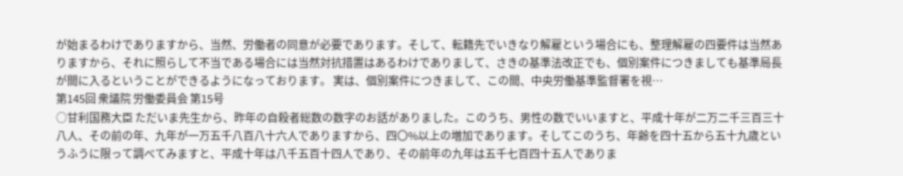が始まるわけでありますから、当然、労働者の同意が必要であります。そして、転籍先でいきなり解雇という場合にも、整理解雇の四要件は当然ありますから、それに照らして不当である場合には当然対抗措置はあるわけでありまして、さきの基準法改正でも、個別案件につきましても基準局長が間に入るということができるようになっております。 実は、個別案件につきまして、この間、中央労働基準監督署を視…
第145回 衆議院 労働委員会 第15号
○甘利国務大臣 ただいま先生から、昨年の自殺者総数の数字のお話がありました。このうち、男性の数でいいますと、平成十年が二万二千三百三十八人、その前の年、九年が一万五千八百八十六人でありますから、四〇%以上の増加であります。そしてこのうち、年齢を四十五から五十九歳というふうに限って調べてみますと、平成十年は八千五百十四人であり、その前年の九年は五千七百四十五人でありま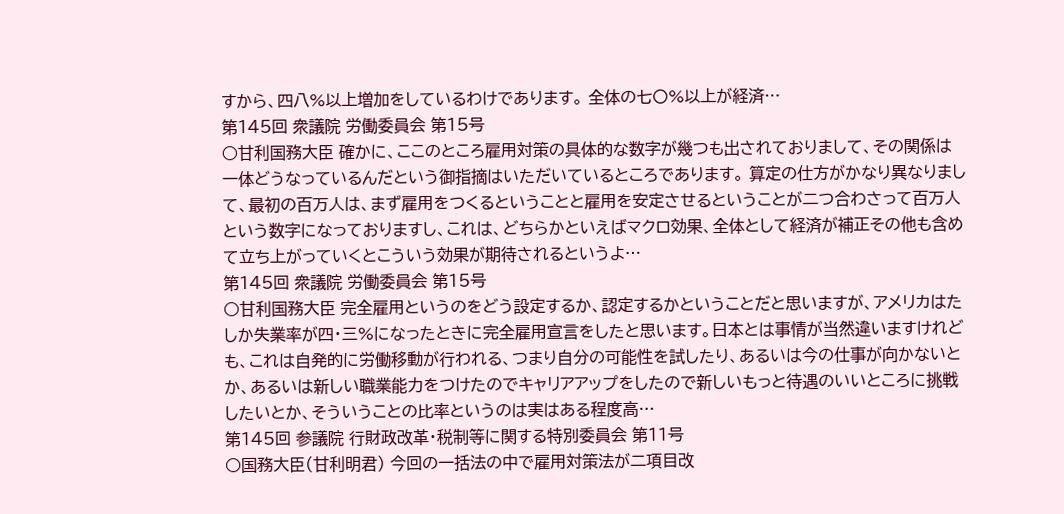すから、四八%以上増加をしているわけであります。 全体の七〇%以上が経済…
第145回 衆議院 労働委員会 第15号
○甘利国務大臣 確かに、ここのところ雇用対策の具体的な数字が幾つも出されておりまして、その関係は一体どうなっているんだという御指摘はいただいているところであります。 算定の仕方がかなり異なりまして、最初の百万人は、まず雇用をつくるということと雇用を安定させるということが二つ合わさって百万人という数字になっておりますし、これは、どちらかといえばマクロ効果、全体として経済が補正その他も含めて立ち上がっていくとこういう効果が期待されるというよ…
第145回 衆議院 労働委員会 第15号
○甘利国務大臣 完全雇用というのをどう設定するか、認定するかということだと思いますが、アメリカはたしか失業率が四・三%になったときに完全雇用宣言をしたと思います。日本とは事情が当然違いますけれども、これは自発的に労働移動が行われる、つまり自分の可能性を試したり、あるいは今の仕事が向かないとか、あるいは新しい職業能力をつけたのでキャリアアップをしたので新しいもっと待遇のいいところに挑戦したいとか、そういうことの比率というのは実はある程度高…
第145回 参議院 行財政改革・税制等に関する特別委員会 第11号
○国務大臣(甘利明君) 今回の一括法の中で雇用対策法が二項目改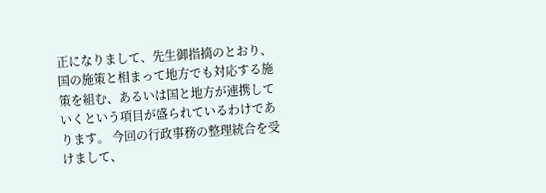正になりまして、先生御指摘のとおり、国の施策と相まって地方でも対応する施策を組む、あるいは国と地方が連携していくという項目が盛られているわけであります。 今回の行政事務の整理統合を受けまして、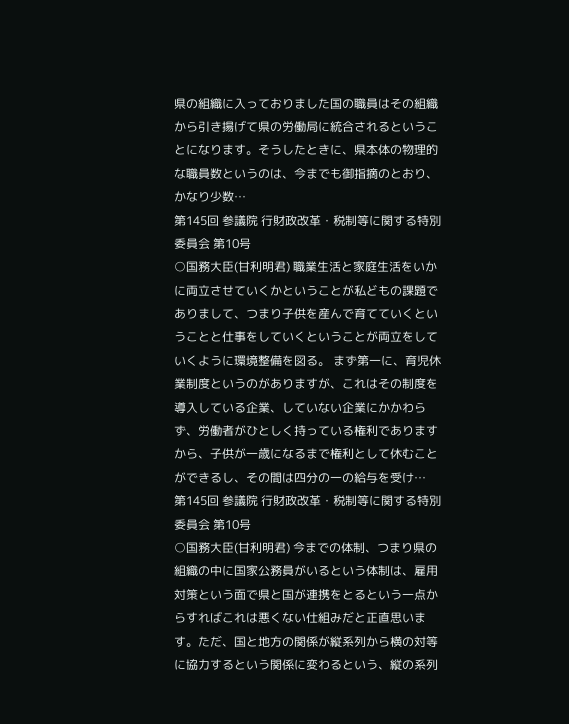県の組織に入っておりました国の職員はその組織から引き揚げて県の労働局に統合されるということになります。そうしたときに、県本体の物理的な職員数というのは、今までも御指摘のとおり、かなり少数…
第145回 参議院 行財政改革・税制等に関する特別委員会 第10号
○国務大臣(甘利明君) 職業生活と家庭生活をいかに両立させていくかということが私どもの課題でありまして、つまり子供を産んで育てていくということと仕事をしていくということが両立をしていくように環境整備を図る。 まず第一に、育児休業制度というのがありますが、これはその制度を導入している企業、していない企業にかかわらず、労働者がひとしく持っている権利でありますから、子供が一歳になるまで権利として休むことができるし、その間は四分の一の給与を受け…
第145回 参議院 行財政改革・税制等に関する特別委員会 第10号
○国務大臣(甘利明君) 今までの体制、つまり県の組織の中に国家公務員がいるという体制は、雇用対策という面で県と国が連携をとるという一点からすればこれは悪くない仕組みだと正直思います。ただ、国と地方の関係が縦系列から横の対等に協力するという関係に変わるという、縦の系列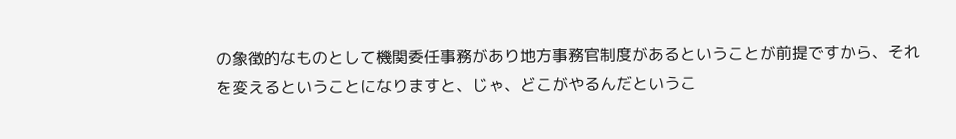の象徴的なものとして機関委任事務があり地方事務官制度があるということが前提ですから、それを変えるということになりますと、じゃ、どこがやるんだというこ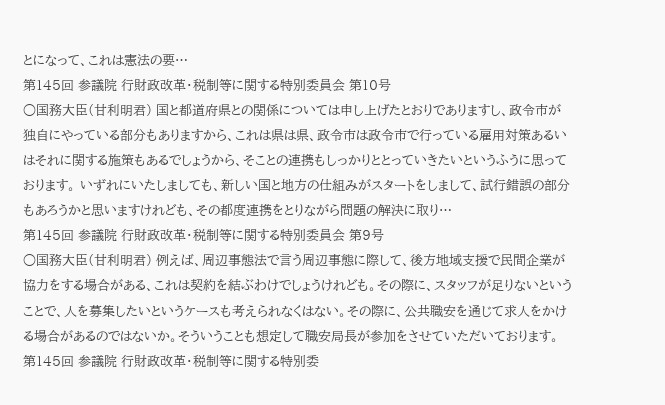とになって、これは憲法の要…
第145回 参議院 行財政改革・税制等に関する特別委員会 第10号
○国務大臣(甘利明君) 国と都道府県との関係については申し上げたとおりでありますし、政令市が独自にやっている部分もありますから、これは県は県、政令市は政令市で行っている雇用対策あるいはそれに関する施策もあるでしょうから、そことの連携もしっかりととっていきたいというふうに思っております。 いずれにいたしましても、新しい国と地方の仕組みがスタートをしまして、試行錯誤の部分もあろうかと思いますけれども、その都度連携をとりながら問題の解決に取り…
第145回 参議院 行財政改革・税制等に関する特別委員会 第9号
○国務大臣(甘利明君) 例えば、周辺事態法で言う周辺事態に際して、後方地域支援で民間企業が協力をする場合がある、これは契約を結ぶわけでしょうけれども。その際に、スタッフが足りないということで、人を募集したいというケースも考えられなくはない。その際に、公共職安を通じて求人をかける場合があるのではないか。そういうことも想定して職安局長が参加をさせていただいております。
第145回 参議院 行財政改革・税制等に関する特別委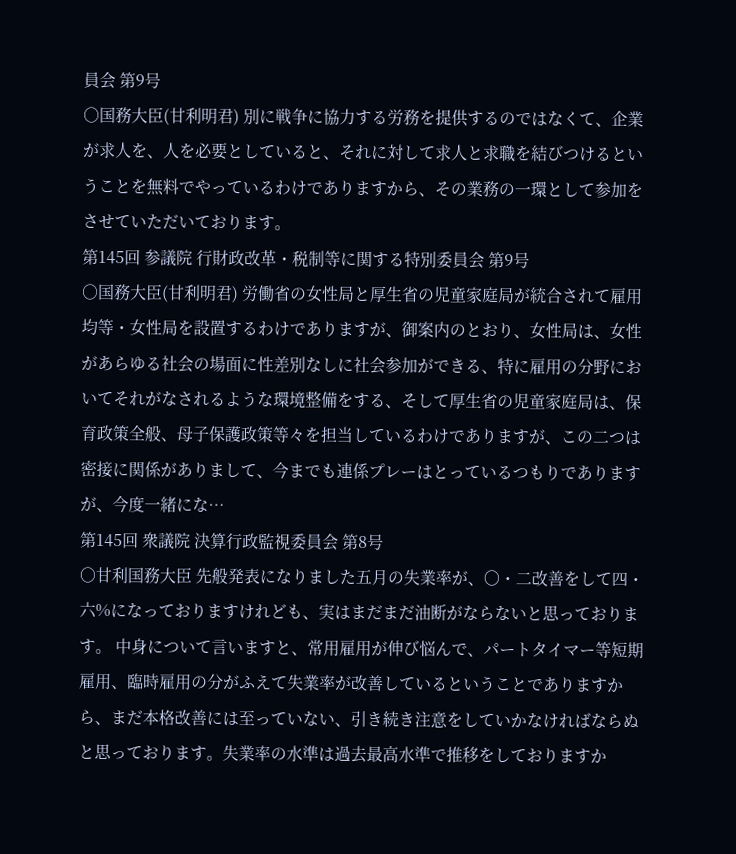員会 第9号
○国務大臣(甘利明君) 別に戦争に協力する労務を提供するのではなくて、企業が求人を、人を必要としていると、それに対して求人と求職を結びつけるということを無料でやっているわけでありますから、その業務の一環として参加をさせていただいております。
第145回 参議院 行財政改革・税制等に関する特別委員会 第9号
○国務大臣(甘利明君) 労働省の女性局と厚生省の児童家庭局が統合されて雇用均等・女性局を設置するわけでありますが、御案内のとおり、女性局は、女性があらゆる社会の場面に性差別なしに社会参加ができる、特に雇用の分野においてそれがなされるような環境整備をする、そして厚生省の児童家庭局は、保育政策全般、母子保護政策等々を担当しているわけでありますが、この二つは密接に関係がありまして、今までも連係プレーはとっているつもりでありますが、今度一緒にな…
第145回 衆議院 決算行政監視委員会 第8号
○甘利国務大臣 先般発表になりました五月の失業率が、〇・二改善をして四・六%になっておりますけれども、実はまだまだ油断がならないと思っております。 中身について言いますと、常用雇用が伸び悩んで、パートタイマー等短期雇用、臨時雇用の分がふえて失業率が改善しているということでありますから、まだ本格改善には至っていない、引き続き注意をしていかなければならぬと思っております。失業率の水準は過去最高水準で推移をしておりますか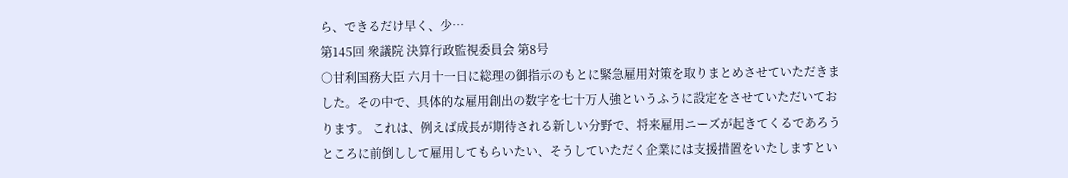ら、できるだけ早く、少…
第145回 衆議院 決算行政監視委員会 第8号
○甘利国務大臣 六月十一日に総理の御指示のもとに緊急雇用対策を取りまとめさせていただきました。その中で、具体的な雇用創出の数字を七十万人強というふうに設定をさせていただいております。 これは、例えば成長が期待される新しい分野で、将来雇用ニーズが起きてくるであろうところに前倒しして雇用してもらいたい、そうしていただく企業には支援措置をいたしますとい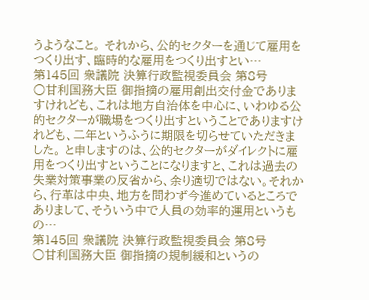うようなこと。 それから、公的セクターを通じて雇用をつくり出す、臨時的な雇用をつくり出すとい…
第145回 衆議院 決算行政監視委員会 第8号
○甘利国務大臣 御指摘の雇用創出交付金でありますけれども、これは地方自治体を中心に、いわゆる公的セクターが職場をつくり出すということでありますけれども、二年というふうに期限を切らせていただきました。 と申しますのは、公的セクターがダイレクトに雇用をつくり出すということになりますと、これは過去の失業対策事業の反省から、余り適切ではない。それから、行革は中央、地方を問わず今進めているところでありまして、そういう中で人員の効率的運用というもの…
第145回 衆議院 決算行政監視委員会 第8号
○甘利国務大臣 御指摘の規制緩和というの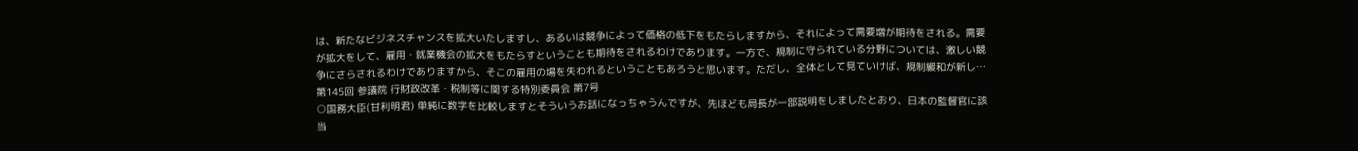は、新たなビジネスチャンスを拡大いたしますし、あるいは競争によって価格の低下をもたらしますから、それによって需要増が期待をされる。需要が拡大をして、雇用・就業機会の拡大をもたらすということも期待をされるわけであります。一方で、規制に守られている分野については、激しい競争にさらされるわけでありますから、そこの雇用の場を失われるということもあろうと思います。ただし、全体として見ていけば、規制緩和が新し…
第145回 参議院 行財政改革・税制等に関する特別委員会 第7号
○国務大臣(甘利明君) 単純に数字を比較しますとそういうお話になっちゃうんですが、先ほども局長が一部説明をしましたとおり、日本の監督官に該当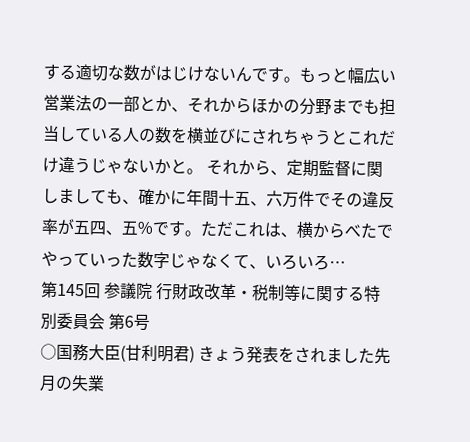する適切な数がはじけないんです。もっと幅広い営業法の一部とか、それからほかの分野までも担当している人の数を横並びにされちゃうとこれだけ違うじゃないかと。 それから、定期監督に関しましても、確かに年間十五、六万件でその違反率が五四、五%です。ただこれは、横からべたでやっていった数字じゃなくて、いろいろ…
第145回 参議院 行財政改革・税制等に関する特別委員会 第6号
○国務大臣(甘利明君) きょう発表をされました先月の失業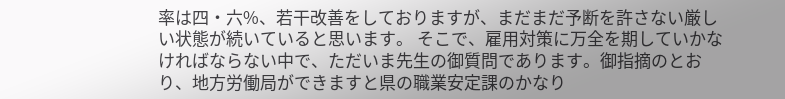率は四・六%、若干改善をしておりますが、まだまだ予断を許さない厳しい状態が続いていると思います。 そこで、雇用対策に万全を期していかなければならない中で、ただいま先生の御質問であります。御指摘のとおり、地方労働局ができますと県の職業安定課のかなり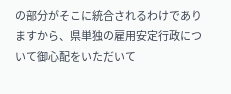の部分がそこに統合されるわけでありますから、県単独の雇用安定行政について御心配をいただいて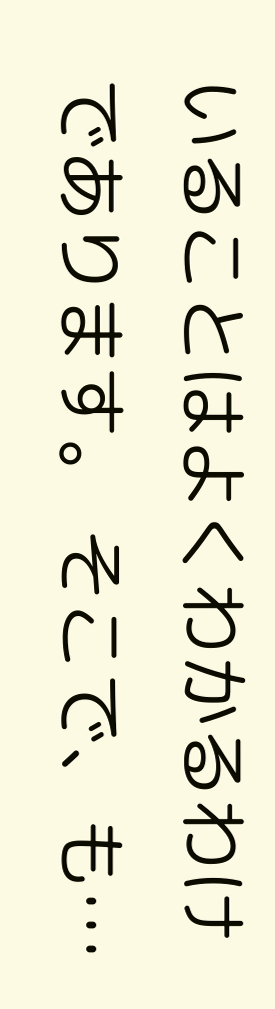いることはよくわかるわけであります。 そこで、も…